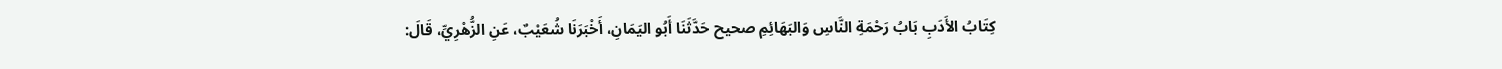كِتَابُ الأَدَبِ بَابُ رَحْمَةِ النَّاسِ وَالبَهَائِمِ صحيح حَدَّثَنَا أَبُو اليَمَانِ، أَخْبَرَنَا شُعَيْبٌ، عَنِ الزُّهْرِيِّ، قَالَ: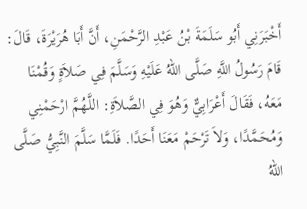أَخْبَرَنِي أَبُو سَلَمَةَ بْنُ عَبْدِ الرَّحْمَنِ، أَنَّ أَبَا هُرَيْرَةَ، قَالَ: قَامَ رَسُولُ اللَّهِ صَلَّى اللهُ عَلَيْهِ وَسَلَّمَ فِي صَلاَةٍ وَقُمْنَا مَعَهُ، فَقَالَ أَعْرَابِيٌّ وَهُوَ فِي الصَّلاَةِ: اللَّهُمَّ ارْحَمْنِي وَمُحَمَّدًا، وَلاَ تَرْحَمْ مَعَنَا أَحَدًا. فَلَمَّا سَلَّمَ النَّبِيُّ صَلَّى اللهُ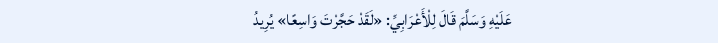عَلَيْهِ وَسَلَّمَ قَالَ لِلْأَعْرَابِيِّ: «لَقَدْ حَجَّرْتَ وَاسِعًا» يُرِيدُ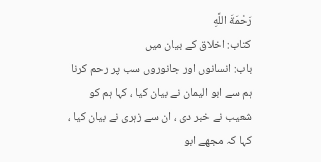رَحْمَةَ اللَّهِ
کتاب: اخلاق کے بیان میں
باب: انسانوں اور جانوروں سب پر رحم کرنا
ہم سے ابو الیمان نے بیان کیا ، کہا ہم کو شعیب نے خبر دی ، ان سے زہری نے بیان کیا ، کہا کہ مجھے ابو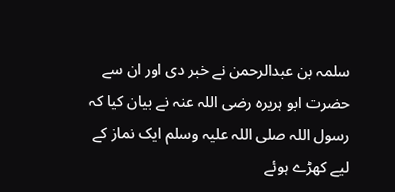سلمہ بن عبدالرحمن نے خبر دی اور ان سے حضرت ابو ہریرہ رضی اللہ عنہ نے بیان کیا کہ رسول اللہ صلی اللہ علیہ وسلم ایک نماز کے لیے کھڑے ہوئے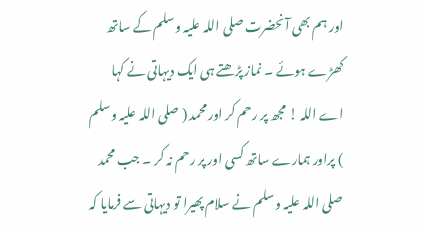اور ہم بھی آنحضرت صلی اللہ علیہ وسلم کے ساتھ کھڑے ہوئے ۔ نماز پڑھتے ہی ایک دیہاتی نے کہا اے اللہ ! مجھ پر رحم کر اور محمد ( صلی اللہ علیہ وسلم ) پراور ہمارے ساتھ کسی اور پر رحم نہ کر ۔ جب محمد صلی اللہ علیہ وسلم نے سلام پھیرا تو دیہاتی سے فرمایا کہ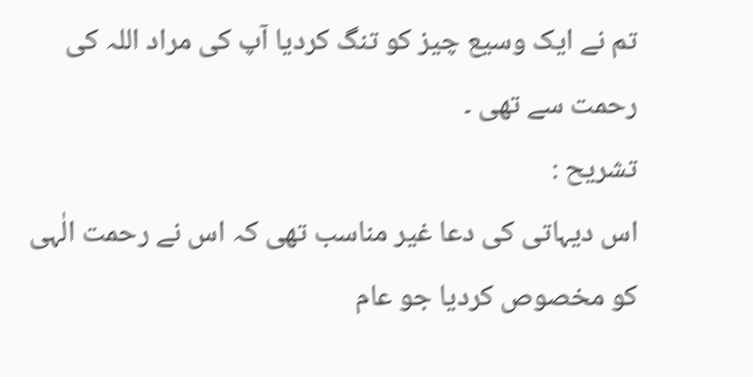تم نے ایک وسیع چیز کو تنگ کردیا آپ کی مراد اللہ کی رحمت سے تھی ۔
تشریح :
اس دیہاتی کی دعا غیر مناسب تھی کہ اس نے رحمت الٰہی کو مخصوص کردیا جو عام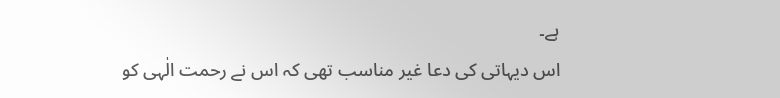ہے۔
اس دیہاتی کی دعا غیر مناسب تھی کہ اس نے رحمت الٰہی کو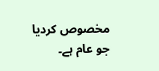مخصوص کردیا جو عام ہے۔